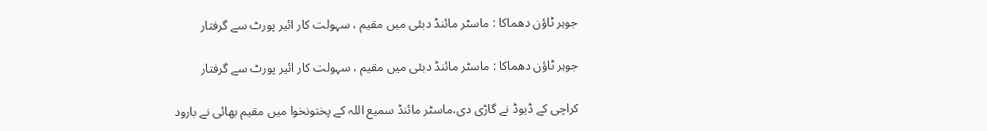جوہر ٹاؤن دھماکا : ماسٹر مائنڈ دبئی میں مقیم ، سہولت کار ائیر پورٹ سے گرفتار

جوہر ٹاؤن دھماکا : ماسٹر مائنڈ دبئی میں مقیم ، سہولت کار ائیر پورٹ سے گرفتار

کراچی کے ڈیوڈ نے گاڑی دی،ماسٹر مائنڈ سمیع اللہ کے پختونخوا میں مقیم بھائی نے بارود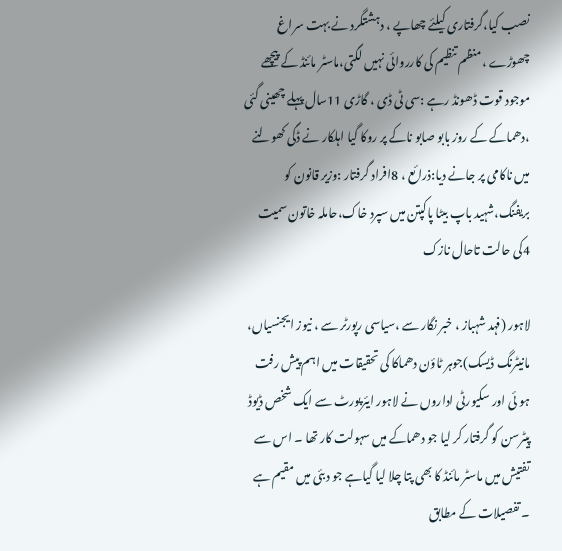نصب کیا،گرفتاری کیلئے چھاپے ، دہشتگرد نے بہت سراغ چھوڑے ،منظم تنظیم کی کارروائی نہیں لگتی،ماسٹر مائنڈ کے پیچھے موجود قوت ڈھونڈ رہے :سی ٹی ڈی ، گاڑی 11سال پہلے چھینی گئی ،دھماکے کے روز بابو صابو ناکے پر روکا گیا اہلکار نے ڈگی کھولنے میں ناکامی پر جانے دیا:ذرائع ، 8افراد گرفتار :وزیر قانون کو بریفنگ،شہید باپ بیٹا پاکپتن میں سپرد خاک،حاملہ خاتون سمیت 4کی حالت تاحال نازک

لاہور (فہد شہباز ، خبر نگار سے ،سیاسی رپورٹر سے ، نیوز ایجنسیاں، مانیٹرنگ ڈیسک)جوہر ٹاؤن دھماکا کی تحقیقات میں اہم پیش رفت ہو ئی اور سکیورٹی اداروں نے لاہور ایئرپورٹ سے ایک شخص ڈیوڈ پیٹرسن کو گرفتار کر لیا جو دھماکے میں سہولت کار تھا ۔ اس سے تفتیش میں ماسٹر مائنڈ کا بھی پتا چلا لیا گیاہے جو دبئی میں مقیم ہے ۔ تفصیلات کے مطابق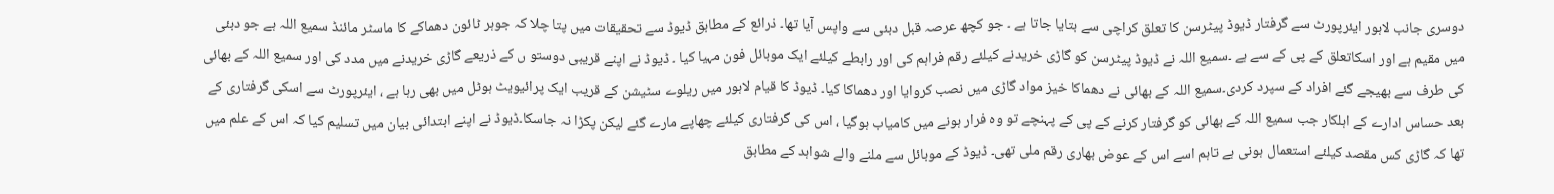دوسری جانب لاہور ایئرپورٹ سے گرفتار ڈیوڈ پیٹرسن کا تعلق کراچی سے بتایا جاتا ہے ۔ جو کچھ عرصہ قبل دبئی سے واپس آیا تھا۔ ذرائع کے مطابق ڈیوڈ سے تحقیقات میں پتا چلا کہ جوہر ٹائون دھماکے کا ماسٹر مائنڈ سمیع اللہ ہے جو دبئی میں مقیم ہے اور اسکاتعلق کے پی کے سے ہے ۔سمیع اللہ نے ڈیوڈ پیٹرسن کو گاڑی خریدنے کیلئے رقم فراہم کی اور رابطے کیلئے ایک موبائل فون مہیا کیا ۔ ڈیوڈ نے اپنے قریبی دوستو ں کے ذریعے گاڑی خریدنے میں مدد کی اور سمیع اللہ کے بھائی کی طرف سے بھیجے گئے افراد کے سپرد کردی۔سمیع اللہ کے بھائی نے دھماکا خیز مواد گاڑی میں نصب کروایا اور دھماکا کیا۔ ڈیوڈ کا قیام لاہور میں ریلوے سٹیشن کے قریب ایک پرائیویٹ ہوٹل میں بھی رہا ہے ، ایئرپورٹ سے اسکی گرفتاری کے بعد حساس ادارے کے اہلکار جب سمیع اللہ کے بھائی کو گرفتار کرنے کے پی کے پہنچے تو وہ فرار ہونے میں کامیاب ہوگیا ، اس کی گرفتاری کیلئے چھاپے مارے گئے لیکن پکڑا نہ جاسکا۔ڈیوڈ نے اپنے ابتدائی بیان میں تسلیم کیا کہ اس کے علم میں تھا کہ گاڑی کس مقصد کیلئے استعمال ہونی ہے تاہم اسے اس کے عوض بھاری رقم ملی تھی۔ ڈیوڈ کے موبائل سے ملنے والے شواہد کے مطابق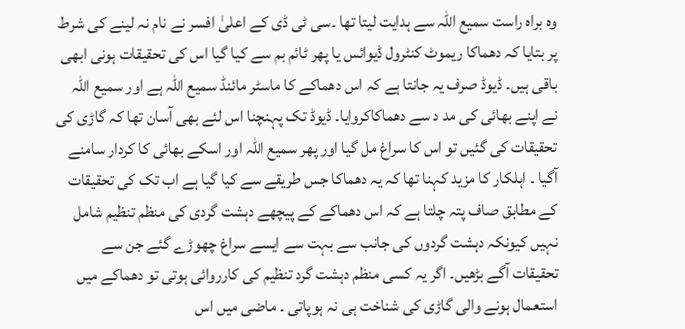وہ براہ راست سمیع اللہ سے ہدایت لیتا تھا ۔سی ٹی ڈی کے اعلیٰ افسر نے نام نہ لینے کی شرط پر بتایا کہ دھماکا ریموٹ کنٹرول ڈیوائس یا پھر ٹائم بم سے کیا گیا اس کی تحقیقات ہونی ابھی باقی ہیں۔ ڈیوڈ صرف یہ جانتا ہے کہ اس دھماکے کا ماسٹر مائنڈ سمیع اللہ ہے اور سمیع اللہ نے اپنے بھائی کی مد د سے دھماکاکروایا۔ ڈیوڈ تک پہنچنا اس لئے بھی آسان تھا کہ گاڑی کی تحقیقات کی گئیں تو اس کا سراغ مل گیا اور پھر سمیع اللہ اور اسکے بھائی کا کردار سامنے آگیا ۔ اہلکار کا مزید کہنا تھا کہ یہ دھماکا جس طریقے سے کیا گیا ہے اب تک کی تحقیقات کے مطابق صاف پتہ چلتا ہے کہ اس دھماکے کے پیچھے دہشت گردی کی منظم تنظیم شامل نہیں کیونکہ دہشت گردوں کی جانب سے بہت سے ایسے سراغ چھوڑے گئے جن سے تحقیقات آگے بڑھیں۔ اگر یہ کسی منظم دہشت گرد تنظیم کی کارروائی ہوتی تو دھماکے میں استعمال ہونے والی گاڑی کی شناخت ہی نہ ہوپاتی ۔ ماضی میں اس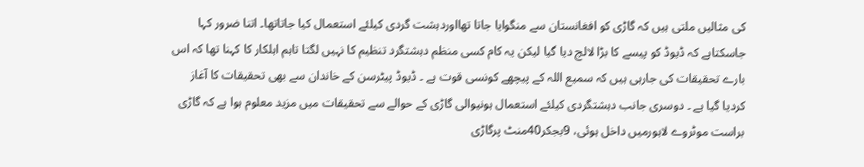کی مثالیں ملتی ہیں کہ گاڑی کو افغانستان سے منگوایا جاتا تھااوردہشت گردی کیلئے استعمال کیا جاتاتھا۔ اتنا ضرور کہا جاسکتاہے کہ ڈیوڈ کو پیسے کا بڑا لالچ دیا گیا لیکن یہ کام کسی منظم دہشتگرد تنظیم کا نہیں لگتا تاہم اہلکار کا کہنا تھا کہ اس بارے تحقیقات کی جارہی ہیں کہ سمیع اللہ کے پیچھے کونسی قوت ہے ۔ ڈیوڈ پیٹرسن کے خاندان سے بھی تحقیقات کا آغاز کردیا گیا ہے ۔ دوسری جانب دہشتگردی کیلئے استعمال ہونیوالی گاڑی کے حوالے سے تحقیقات میں مزید معلوم ہوا ہے کہ گاڑی براست موٹروے لاہورمیں داخل ہوئی، 9بجکر40منٹ پرگاڑی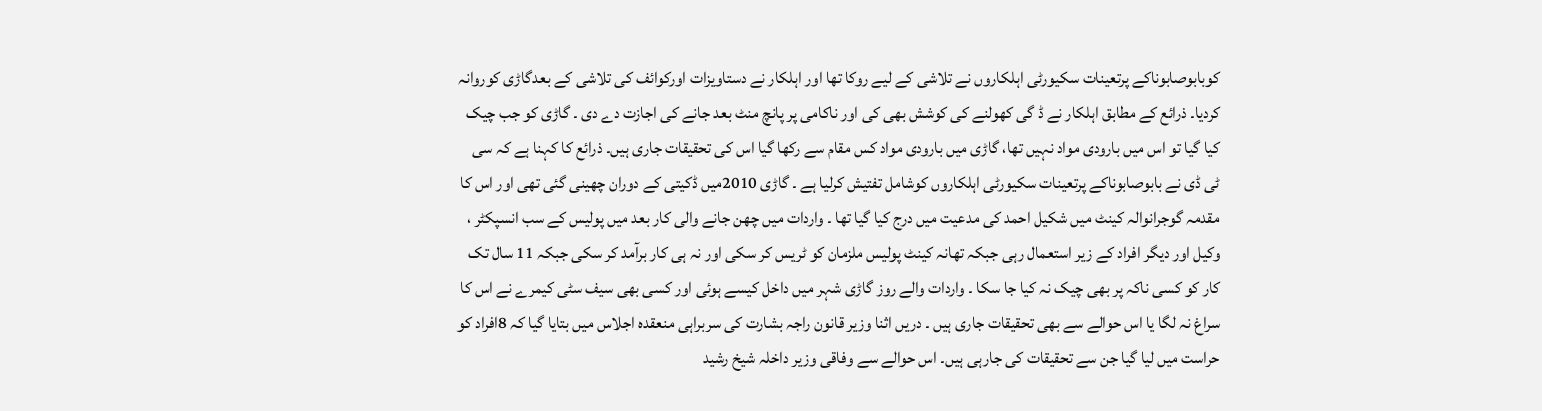کوبابوصابوناکے پرتعینات سکیورٹی اہلکاروں نے تلاشی کے لیے روکا تھا اور اہلکار نے دستاویزات اورکوائف کی تلاشی کے بعدگاڑی کوروانہ کردیا۔ ذرائع کے مطابق اہلکار نے ڈ گی کھولنے کی کوشش بھی کی اور ناکامی پر پانچ منٹ بعد جانے کی اجازت دے دی ۔ گاڑی کو جب چیک کیا گیا تو اس میں بارودی مواد نہیں تھا، گاڑی میں بارودی مواد کس مقام سے رکھا گیا اس کی تحقیقات جاری ہیں۔ ذرائع کا کہنا ہے کہ سی ٹی ڈی نے بابوصابوناکے پرتعینات سکیورٹی اہلکاروں کوشامل تفتیش کرلیا ہے ۔ گاڑی 2010میں ڈکیتی کے دوران چھینی گئی تھی اور اس کا مقدمہ گوجرانوالہ کینٹ میں شکیل احمد کی مدعیت میں درج کیا گیا تھا ۔ واردات میں چھن جانے والی کار بعد میں پولیس کے سب انسپکٹر ، وکیل اور دیگر افراد کے زیر استعمال رہی جبکہ تھانہ کینٹ پولیس ملزمان کو ٹریس کر سکی اور نہ ہی کار برآمد کر سکی جبکہ 11 سال تک کار کو کسی ناکہ پر بھی چیک نہ کیا جا سکا ۔ واردات والے روز گاڑی شہر میں داخل کیسے ہوئی اور کسی بھی سیف سٹی کیمرے نے اس کا سراغ نہ لگا یا اس حوالے سے بھی تحقیقات جاری ہیں ۔ دریں اثنا وزیر قانون راجہ بشارت کی سربراہی منعقدہ اجلاس میں بتایا گیا کہ 8افراد کو حراست میں لیا گیا جن سے تحقیقات کی جارہی ہیں۔ اس حوالے سے وفاقی وزیر داخلہ شیخ رشید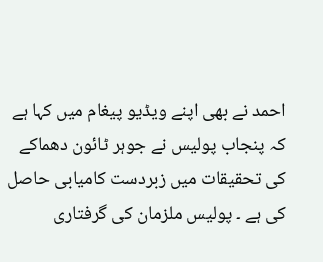احمد نے بھی اپنے ویڈیو پیغام میں کہا ہے کہ پنجاب پولیس نے جوہر ٹائون دھماکے کی تحقیقات میں زبردست کامیابی حاصل کی ہے ۔ پولیس ملزمان کی گرفتاری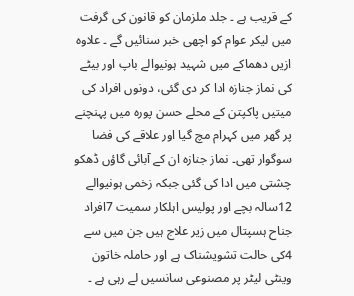کے قریب ہے ۔ جلد ملزمان کو قانون کی گرفت میں لیکر عوام کو اچھی خبر سنائیں گے ۔ علاوہ ازیں دھماکے میں شہید ہونیوالے باپ اور بیٹے کی نماز جنازہ ادا کر دی گئی، دونوں افراد کی میتیں پاکپتن کے محلے حسن پورہ میں پہنچنے پر گھر میں کہرام مچ گیا اور علاقے کی فضا سوگوار تھی۔ نماز جنازہ ان کے آبائی گاؤں ڈھکو چشتی میں ادا کی گئی جبکہ زخمی ہونیوالے 12سالہ بچے اور پولیس اہلکار سمیت 7افراد جناح ہسپتال میں زیر علاج ہیں جن میں سے 4کی حالت تشویشناک ہے اور حاملہ خاتون وینٹی لیٹر پر مصنوعی سانسیں لے رہی ہے ۔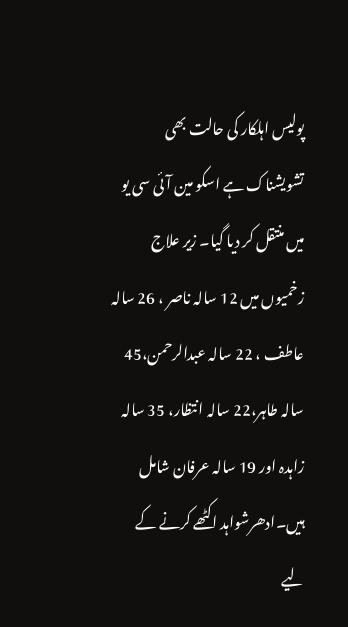پولیس اہلکار کی حالت بھی تشویشناک ہے اسکو مین آئی سی یو میں منتقل کر دیا گیا۔ زیر علاج زخمیوں میں 12 سالہ ناصر ، 26 سالہ عاطف ، 22 سالہ عبدالرحمن،45 سالہ طاہر،22 سالہ انتظار، 35 سالہ زاہدہ اور 19 سالہ عرفان شامل ہیں۔ادھرشواہد اکٹھے کرنے کے لیے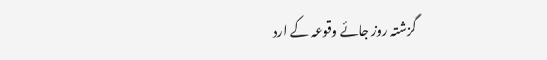گزشتہ روز جائے وقوعہ کے ارد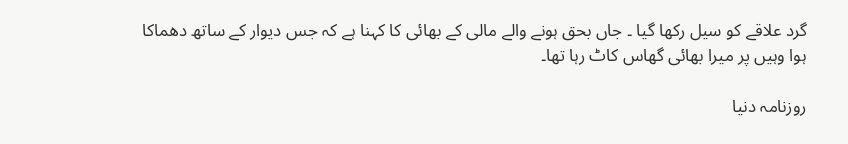گرد علاقے کو سیل رکھا گیا ۔ جاں بحق ہونے والے مالی کے بھائی کا کہنا ہے کہ جس دیوار کے ساتھ دھماکا ہوا وہیں پر میرا بھائی گھاس کاٹ رہا تھا۔

روزنامہ دنیا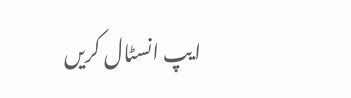ایپ انسٹال کریں